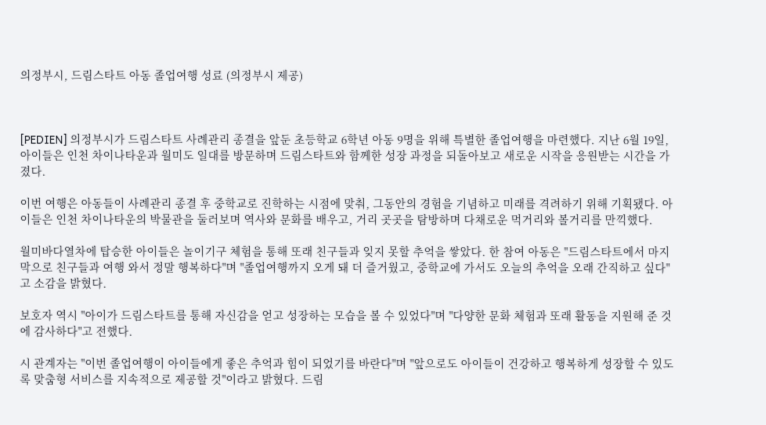의정부시, 드림스타트 아동 졸업여행 성료 (의정부시 제공)



[PEDIEN] 의정부시가 드림스타트 사례관리 종결을 앞둔 초등학교 6학년 아동 9명을 위해 특별한 졸업여행을 마련했다. 지난 6월 19일, 아이들은 인천 차이나타운과 월미도 일대를 방문하며 드림스타트와 함께한 성장 과정을 되돌아보고 새로운 시작을 응원받는 시간을 가졌다.

이번 여행은 아동들이 사례관리 종결 후 중학교로 진학하는 시점에 맞춰, 그동안의 경험을 기념하고 미래를 격려하기 위해 기획됐다. 아이들은 인천 차이나타운의 박물관을 둘러보며 역사와 문화를 배우고, 거리 곳곳을 탐방하며 다채로운 먹거리와 볼거리를 만끽했다.

월미바다열차에 탑승한 아이들은 놀이기구 체험을 통해 또래 친구들과 잊지 못할 추억을 쌓았다. 한 참여 아동은 "드림스타트에서 마지막으로 친구들과 여행 와서 정말 행복하다"며 "졸업여행까지 오게 돼 더 즐거웠고, 중학교에 가서도 오늘의 추억을 오래 간직하고 싶다"고 소감을 밝혔다.

보호자 역시 "아이가 드림스타트를 통해 자신감을 얻고 성장하는 모습을 볼 수 있었다"며 "다양한 문화 체험과 또래 활동을 지원해 준 것에 감사하다"고 전했다.

시 관계자는 "이번 졸업여행이 아이들에게 좋은 추억과 힘이 되었기를 바란다"며 "앞으로도 아이들이 건강하고 행복하게 성장할 수 있도록 맞춤형 서비스를 지속적으로 제공할 것"이라고 밝혔다. 드림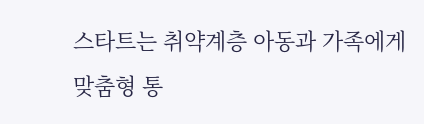스타트는 취약계층 아동과 가족에게 맞춤형 통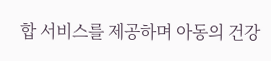합 서비스를 제공하며 아동의 건강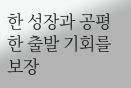한 성장과 공평한 출발 기회를 보장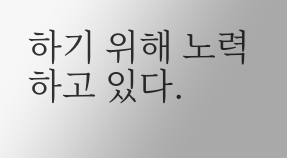하기 위해 노력하고 있다.